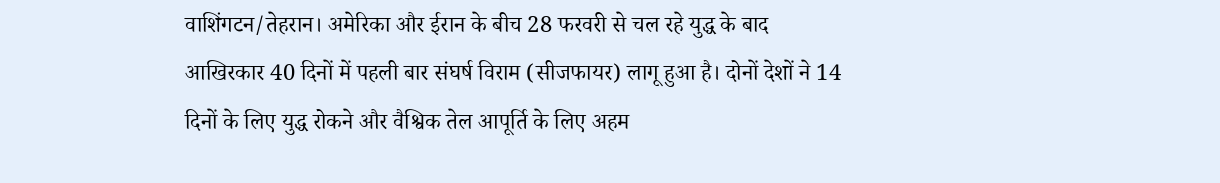वाशिंगटन/तेहरान। अमेरिका और ईरान के बीच 28 फरवरी से चल रहे युद्ध के बाद आखिरकार 40 दिनों में पहली बार संघर्ष विराम (सीजफायर) लागू हुआ है। दोनों देशों ने 14 दिनों के लिए युद्ध रोकने और वैश्विक तेल आपूर्ति के लिए अहम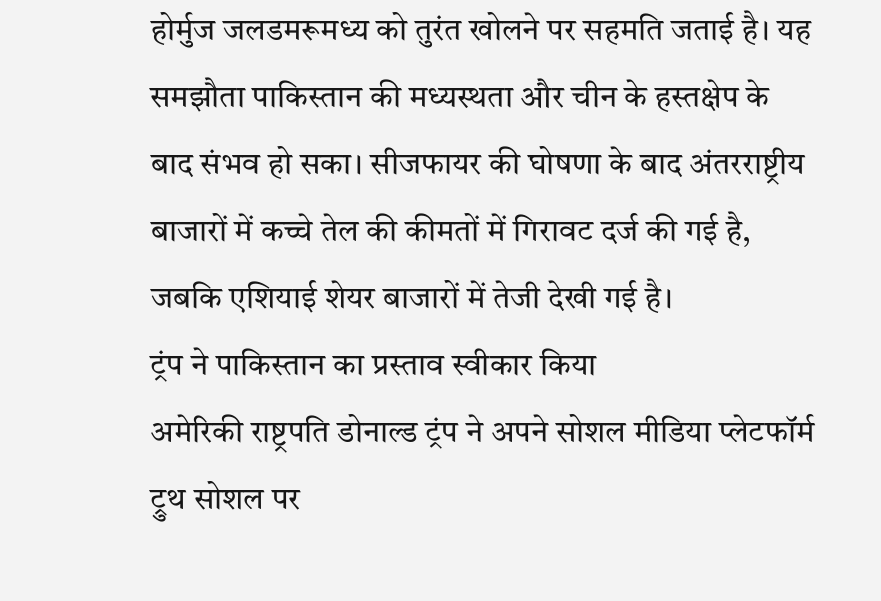होर्मुज जलडमरूमध्य को तुरंत खोलने पर सहमति जताई है। यह समझौता पाकिस्तान की मध्यस्थता और चीन के हस्तक्षेप के बाद संभव हो सका। सीजफायर की घोषणा के बाद अंतरराष्ट्रीय बाजारों में कच्चे तेल की कीमतों में गिरावट दर्ज की गई है, जबकि एशियाई शेयर बाजारों में तेजी देखी गई है।
ट्रंप ने पाकिस्तान का प्रस्ताव स्वीकार किया
अमेरिकी राष्ट्रपति डोनाल्ड ट्रंप ने अपने सोशल मीडिया प्लेटफॉर्म ट्रुथ सोशल पर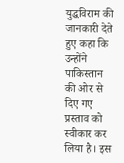युद्धविराम की जानकारी देते हुए कहा कि उन्होंने पाकिस्तान की ओर से दिए गए प्रस्ताव को स्वीकार कर लिया है। इस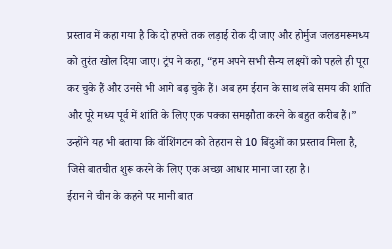प्रस्ताव में कहा गया है कि दो हफ्ते तक लड़ाई रोक दी जाए और होर्मुज जलडमरूमध्य को तुरंत खोल दिया जाए। ट्रंप ने कहा, “हम अपने सभी सैन्य लक्ष्यों को पहले ही पूरा कर चुके हैं और उनसे भी आगे बढ़ चुके हैं। अब हम ईरान के साथ लंबे समय की शांति और पूरे मध्य पूर्व में शांति के लिए एक पक्का समझौता करने के बहुत करीब हैं।” उन्होंने यह भी बताया कि वॉशिंगटन को तेहरान से 10 बिंदुओं का प्रस्ताव मिला है, जिसे बातचीत शुरू करने के लिए एक अच्छा आधार माना जा रहा है।
ईरान ने चीन के कहने पर मानी बात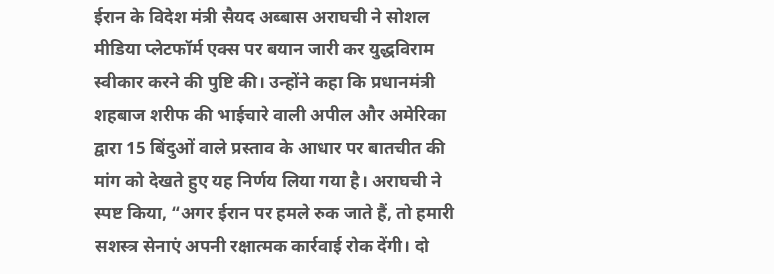ईरान के विदेश मंत्री सैयद अब्बास अराघची ने सोशल मीडिया प्लेटफॉर्म एक्स पर बयान जारी कर युद्धविराम स्वीकार करने की पुष्टि की। उन्होंने कहा कि प्रधानमंत्री शहबाज शरीफ की भाईचारे वाली अपील और अमेरिका द्वारा 15 बिंदुओं वाले प्रस्ताव के आधार पर बातचीत की मांग को देखते हुए यह निर्णय लिया गया है। अराघची ने स्पष्ट किया, “अगर ईरान पर हमले रुक जाते हैं, तो हमारी सशस्त्र सेनाएं अपनी रक्षात्मक कार्रवाई रोक देंगी। दो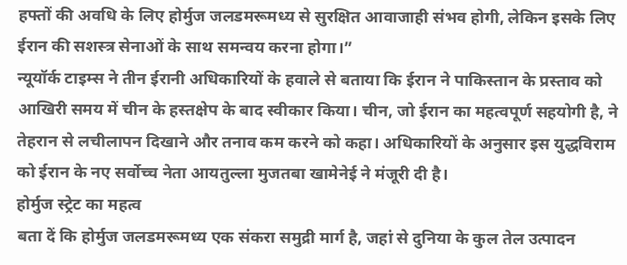हफ्तों की अवधि के लिए होर्मुज जलडमरूमध्य से सुरक्षित आवाजाही संभव होगी, लेकिन इसके लिए ईरान की सशस्त्र सेनाओं के साथ समन्वय करना होगा।”
न्यूयॉर्क टाइम्स ने तीन ईरानी अधिकारियों के हवाले से बताया कि ईरान ने पाकिस्तान के प्रस्ताव को आखिरी समय में चीन के हस्तक्षेप के बाद स्वीकार किया। चीन, जो ईरान का महत्वपूर्ण सहयोगी है, ने तेहरान से लचीलापन दिखाने और तनाव कम करने को कहा। अधिकारियों के अनुसार इस युद्धविराम को ईरान के नए सर्वोच्च नेता आयतुल्ला मुजतबा खामेनेई ने मंजूरी दी है।
होर्मुज स्ट्रेट का महत्व
बता दें कि होर्मुज जलडमरूमध्य एक संकरा समुद्री मार्ग है, जहां से दुनिया के कुल तेल उत्पादन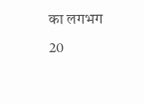का लगभग 20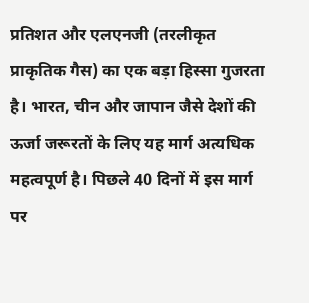प्रतिशत और एलएनजी (तरलीकृत प्राकृतिक गैस) का एक बड़ा हिस्सा गुजरता है। भारत, चीन और जापान जैसे देशों की ऊर्जा जरूरतों के लिए यह मार्ग अत्यधिक महत्वपूर्ण है। पिछले 40 दिनों में इस मार्ग पर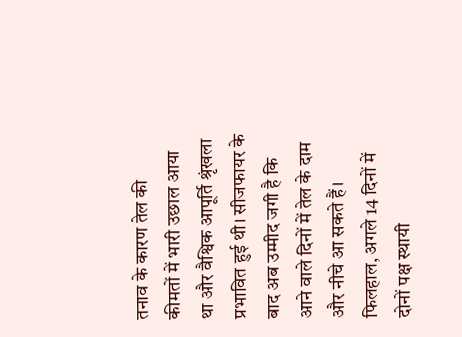तनाव के कारण तेल की कीमतों में भारी उछाल आया था और वैश्विक आपूर्ति श्रृंखला प्रभावित हुई थी। सीजफायर के बाद अब उम्मीद जगी है कि आने वाले दिनों में तेल के दाम और नीचे आ सकते हैं। फिलहाल, अगले 14 दिनों में दोनों पक्ष स्थायी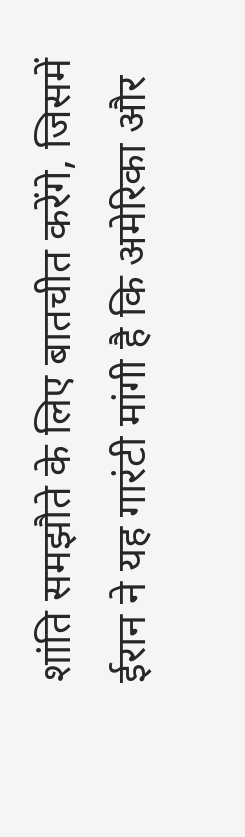शांति समझौते के लिए बातचीत करेंगे, जिसमें ईरान ने यह गारंटी मांगी है कि अमेरिका और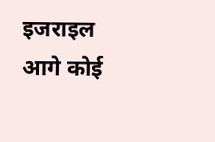इजराइल आगे कोई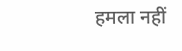हमला नहीं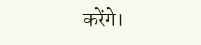करेंगे।